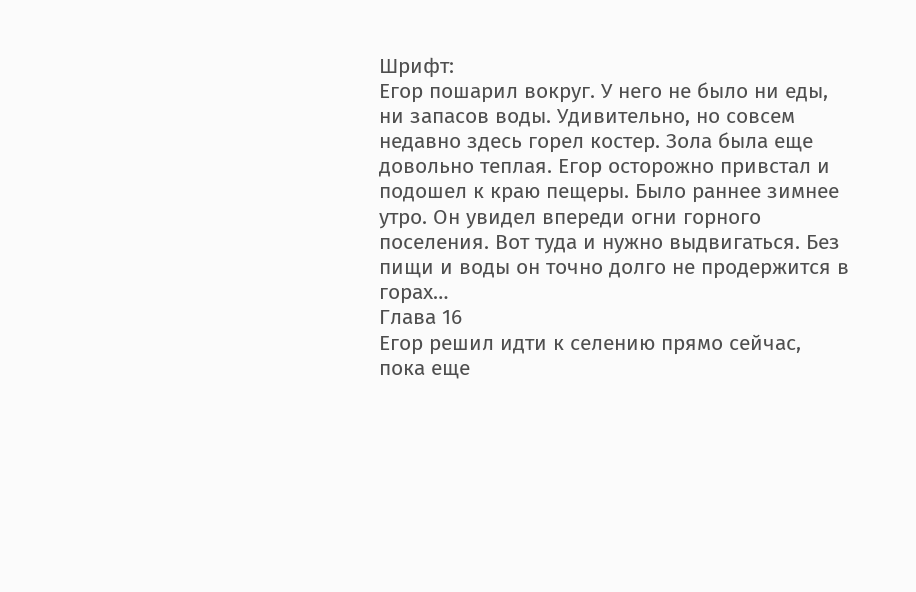Шрифт:
Егор пошарил вокруг. У него не было ни еды, ни запасов воды. Удивительно, но совсем недавно здесь горел костер. Зола была еще довольно теплая. Егор осторожно привстал и подошел к краю пещеры. Было раннее зимнее утро. Он увидел впереди огни горного поселения. Вот туда и нужно выдвигаться. Без пищи и воды он точно долго не продержится в горах…
Глава 16
Егор решил идти к селению прямо сейчас, пока еще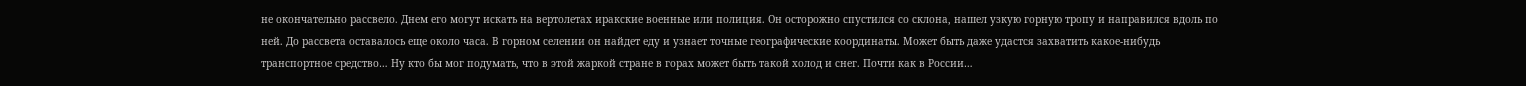не окончательно рассвело. Днем его могут искать на вертолетах иракские военные или полиция. Он осторожно спустился со склона, нашел узкую горную тропу и направился вдоль по ней. До рассвета оставалось еще около часа. В горном селении он найдет еду и узнает точные географические координаты. Может быть даже удастся захватить какое-нибудь транспортное средство… Ну кто бы мог подумать, что в этой жаркой стране в горах может быть такой холод и снег. Почти как в России…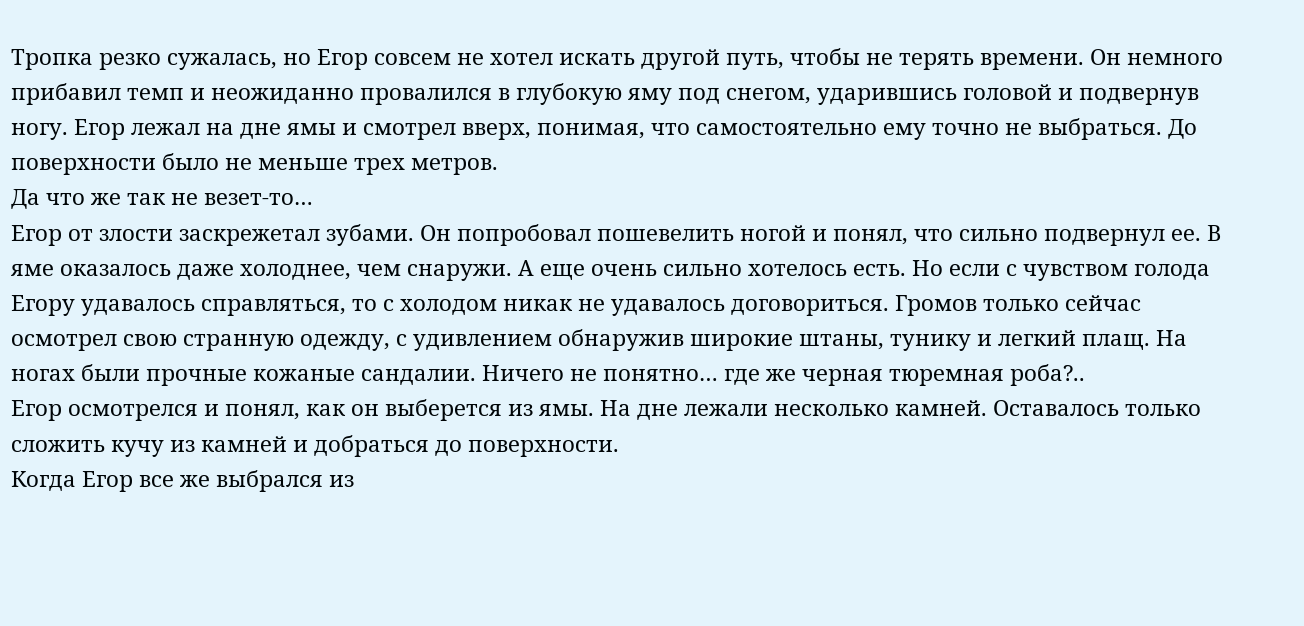Тропка резко сужалась, но Егор совсем не хотел искать другой путь, чтобы не терять времени. Он немного прибавил темп и неожиданно провалился в глубокую яму под снегом, ударившись головой и подвернув ногу. Егор лежал на дне ямы и смотрел вверх, понимая, что самостоятельно ему точно не выбраться. До поверхности было не меньше трех метров.
Да что же так не везет-то…
Егор от злости заскрежетал зубами. Он попробовал пошевелить ногой и понял, что сильно подвернул ее. В яме оказалось даже холоднее, чем снаружи. А еще очень сильно хотелось есть. Но если с чувством голода Егору удавалось справляться, то с холодом никак не удавалось договориться. Громов только сейчас осмотрел свою странную одежду, с удивлением обнаружив широкие штаны, тунику и легкий плащ. На ногах были прочные кожаные сандалии. Ничего не понятно… где же черная тюремная роба?..
Егор осмотрелся и понял, как он выберется из ямы. На дне лежали несколько камней. Оставалось только сложить кучу из камней и добраться до поверхности.
Когда Егор все же выбрался из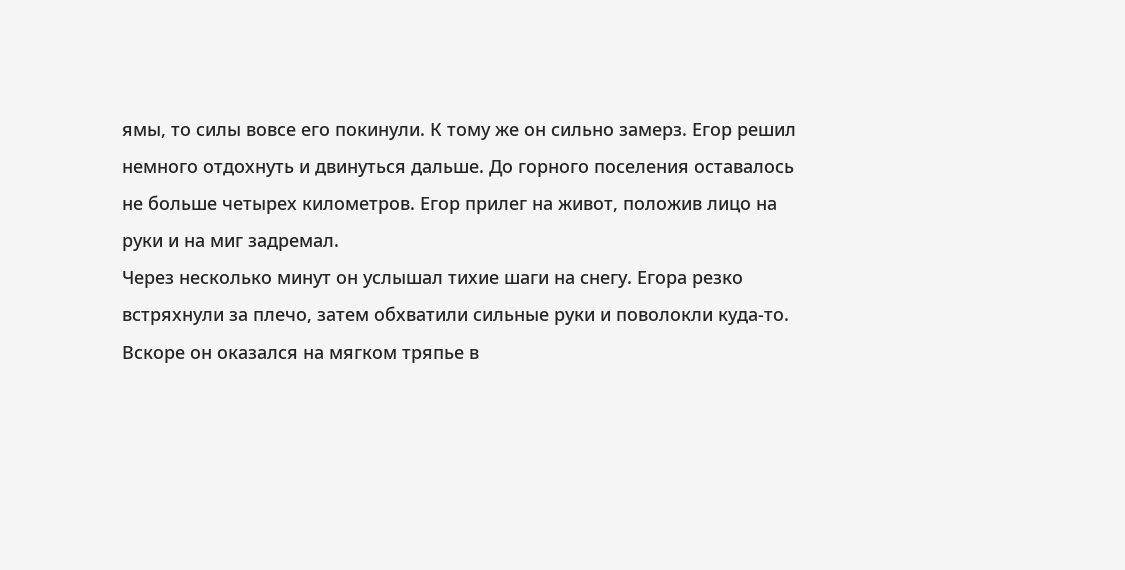ямы, то силы вовсе его покинули. К тому же он сильно замерз. Егор решил немного отдохнуть и двинуться дальше. До горного поселения оставалось не больше четырех километров. Егор прилег на живот, положив лицо на руки и на миг задремал.
Через несколько минут он услышал тихие шаги на снегу. Егора резко встряхнули за плечо, затем обхватили сильные руки и поволокли куда-то. Вскоре он оказался на мягком тряпье в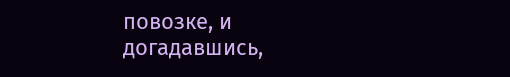повозке, и догадавшись,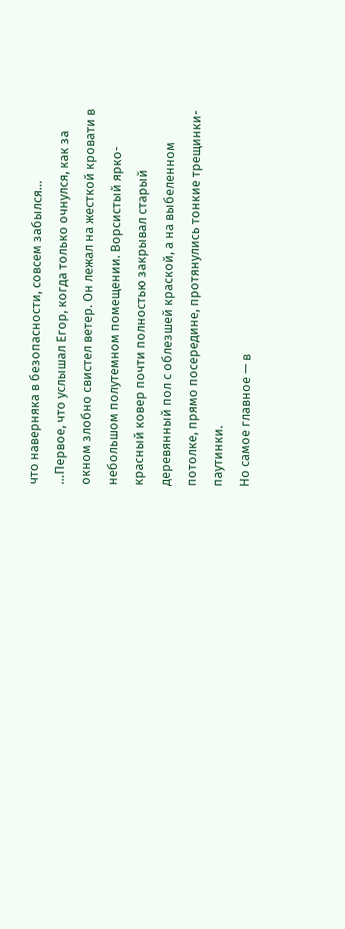что наверняка в безопасности, совсем забылся…
…Первое, что услышал Егор, когда только очнулся, как за окном злобно свистел ветер. Он лежал на жесткой кровати в небольшом полутемном помещении. Ворсистый ярко-красный ковер почти полностью закрывал старый деревянный пол с облезшей краской, а на выбеленном потолке, прямо посередине, протянулись тонкие трещинки-паутинки.
Но самое главное — в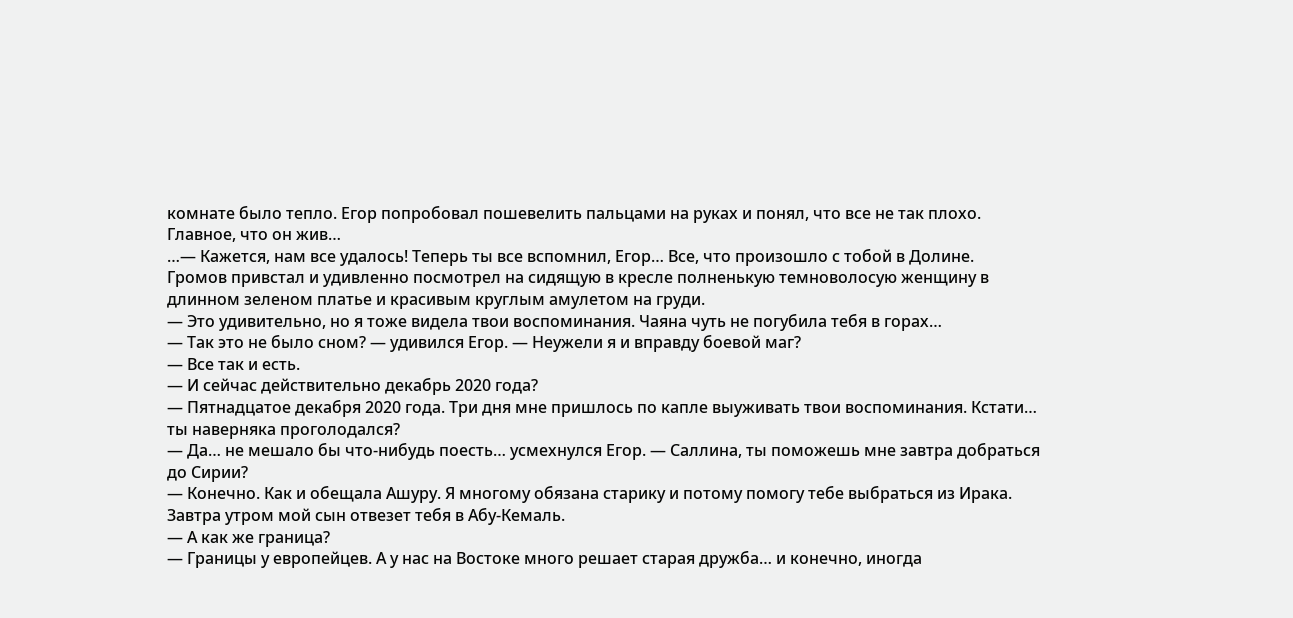комнате было тепло. Егор попробовал пошевелить пальцами на руках и понял, что все не так плохо. Главное, что он жив…
…— Кажется, нам все удалось! Теперь ты все вспомнил, Егор… Все, что произошло с тобой в Долине.
Громов привстал и удивленно посмотрел на сидящую в кресле полненькую темноволосую женщину в длинном зеленом платье и красивым круглым амулетом на груди.
— Это удивительно, но я тоже видела твои воспоминания. Чаяна чуть не погубила тебя в горах…
— Так это не было сном? — удивился Егор. — Неужели я и вправду боевой маг?
— Все так и есть.
— И сейчас действительно декабрь 2020 года?
— Пятнадцатое декабря 2020 года. Три дня мне пришлось по капле выуживать твои воспоминания. Кстати… ты наверняка проголодался?
— Да… не мешало бы что-нибудь поесть… усмехнулся Егор. — Саллина, ты поможешь мне завтра добраться до Сирии?
— Конечно. Как и обещала Ашуру. Я многому обязана старику и потому помогу тебе выбраться из Ирака. Завтра утром мой сын отвезет тебя в Абу-Кемаль.
— А как же граница?
— Границы у европейцев. А у нас на Востоке много решает старая дружба… и конечно, иногда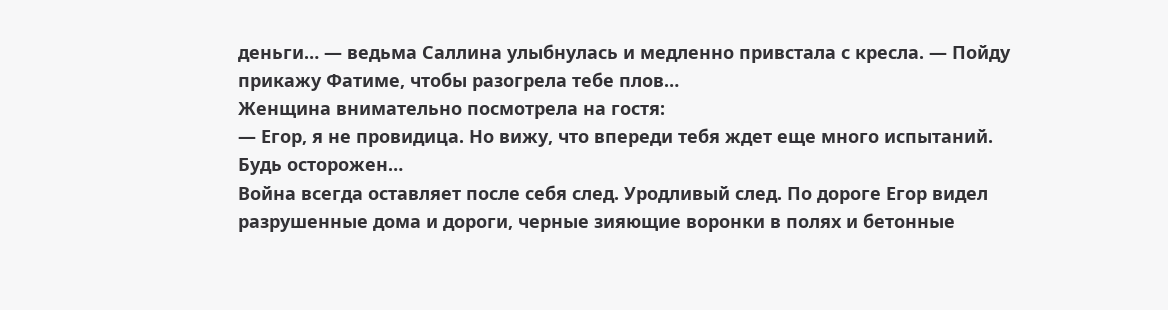деньги… — ведьма Саллина улыбнулась и медленно привстала с кресла. — Пойду прикажу Фатиме, чтобы разогрела тебе плов…
Женщина внимательно посмотрела на гостя:
— Егор, я не провидица. Но вижу, что впереди тебя ждет еще много испытаний. Будь осторожен…
Война всегда оставляет после себя след. Уродливый след. По дороге Егор видел разрушенные дома и дороги, черные зияющие воронки в полях и бетонные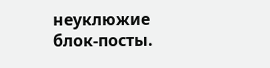неуклюжие блок-посты.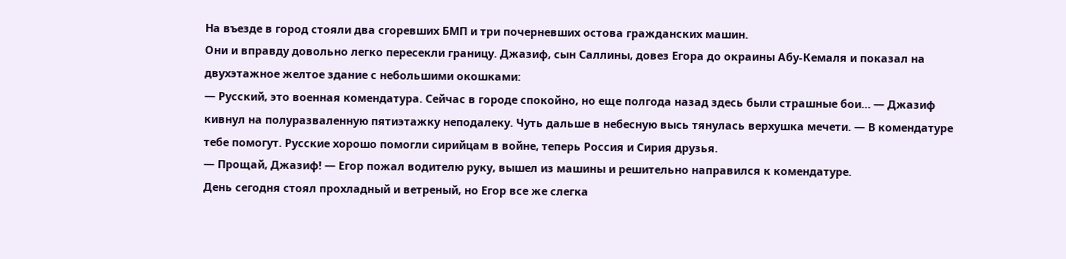На въезде в город стояли два сгоревших БМП и три почерневших остова гражданских машин.
Они и вправду довольно легко пересекли границу. Джазиф, сын Саллины, довез Егора до окраины Абу-Кемаля и показал на двухэтажное желтое здание с небольшими окошками:
— Русский, это военная комендатура. Сейчас в городе спокойно, но еще полгода назад здесь были страшные бои… — Джазиф кивнул на полуразваленную пятиэтажку неподалеку. Чуть дальше в небесную высь тянулась верхушка мечети. — В комендатуре тебе помогут. Русские хорошо помогли сирийцам в войне, теперь Россия и Сирия друзья.
— Прощай, Джазиф! — Егор пожал водителю руку, вышел из машины и решительно направился к комендатуре.
День сегодня стоял прохладный и ветреный, но Егор все же слегка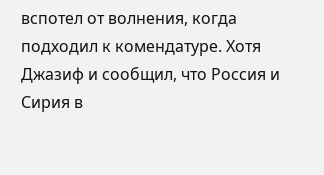вспотел от волнения, когда подходил к комендатуре. Хотя Джазиф и сообщил, что Россия и Сирия в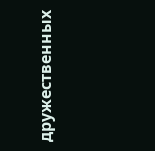дружественных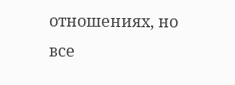отношениях, но все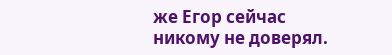же Егор сейчас никому не доверял.